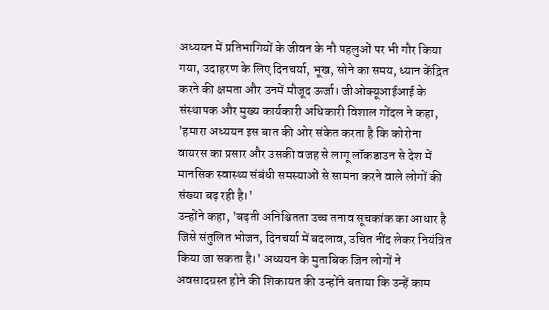अध्ययन में प्रतिभागियों के जीवन के नौ पहलुओं पर भी गौर किया गया, उदाहरण के लिए दिनचर्या, भूख, सोने का समय, ध्यान केंद्रित करने की क्षमता और उनमें मौजूद ऊर्जा। जीओक्यूआईआई के संस्थापक और मुख्य कार्यकारी अधिकारी विशाल गोंदल ने कहा, 'हमारा अध्ययन इस बात की ओर संकेत करता है कि कोरोना वायरस का प्रसार और उसकी वजह से लागू लॉकडाउन से देश में मानसिक स्वास्थ्य संबंधी समस्याओं से सामना करने वाले लोगों की संख्या बढ़ रही है।'
उन्होंने कहा, 'बढ़ती अनिश्चितता उच्च तनाव सूचकांक का आधार है जिसे संतुलित भोजन, दिनचर्या में बदलाव, उचित नींद लेकर नियंत्रित किया जा सकता है।' अध्ययन के मुताबिक जिन लोगों ने अवसादग्रस्त होने की शिकायत की उन्होंने बताया कि उन्हें काम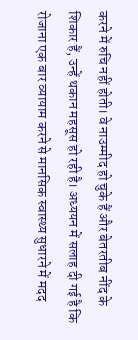करने में रुचि नहीं होती। वे नाउम्मीद हो चुके हैं और बेतरतीब नींद के शिकार हैं, उन्हें थकान महसूस हो रही है। अध्ययन में सलाह दी गई है कि रोजाना एक बार व्यायाम करने से मानसिक स्वास्थ्य सुधारने में मदद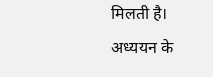मिलती है।
अध्ययन के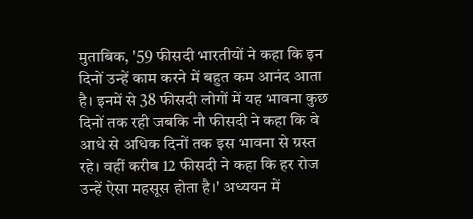मुताबिक, '59 फीसदी भारतीयों ने कहा कि इन दिनों उन्हें काम करने में बहुत कम आनंद आता है। इनमें से 38 फीसदी लोगों में यह भावना कुछ दिनों तक रही जबकि नौ फीसदी ने कहा कि वे आधे से अधिक दिनों तक इस भावना से ग्रस्त रहे। वहीं करीब 12 फीसदी ने कहा कि हर रोज उन्हें ऐसा महसूस होता है।' अध्ययन में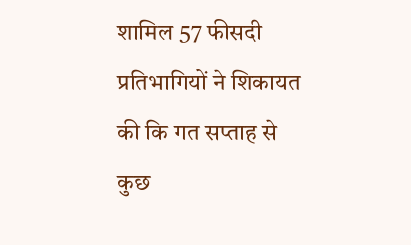शामिल 57 फीसदी प्रतिभागियों ने शिकायत की कि गत सप्ताह से कुछ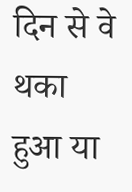दिन से वे थका हुआ या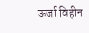ऊर्जा विहीन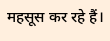महसूस कर रहे हैं।